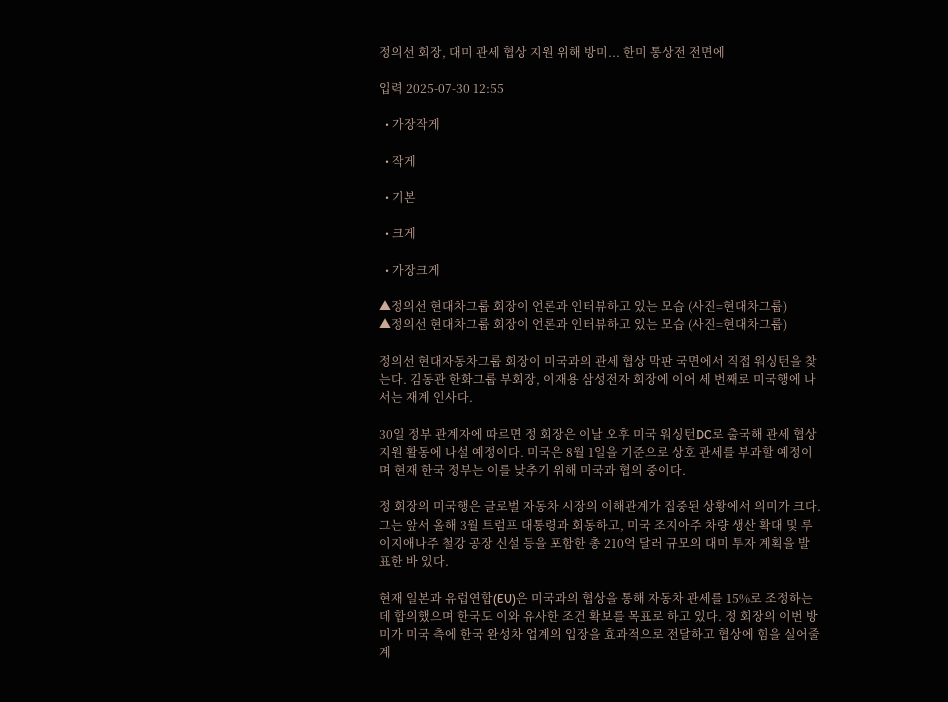정의선 회장, 대미 관세 협상 지원 위해 방미... 한미 통상전 전면에

입력 2025-07-30 12:55

  • 가장작게

  • 작게

  • 기본

  • 크게

  • 가장크게

▲정의선 현대차그룹 회장이 언론과 인터뷰하고 있는 모습 (사진=현대차그룹)
▲정의선 현대차그룹 회장이 언론과 인터뷰하고 있는 모습 (사진=현대차그룹)

정의선 현대자동차그룹 회장이 미국과의 관세 협상 막판 국면에서 직접 워싱턴을 찾는다. 김동관 한화그룹 부회장, 이재용 삼성전자 회장에 이어 세 번째로 미국행에 나서는 재계 인사다.

30일 정부 관계자에 따르면 정 회장은 이날 오후 미국 워싱턴DC로 출국해 관세 협상 지원 활동에 나설 예정이다. 미국은 8월 1일을 기준으로 상호 관세를 부과할 예정이며 현재 한국 정부는 이를 낮추기 위해 미국과 협의 중이다.

정 회장의 미국행은 글로벌 자동차 시장의 이해관계가 집중된 상황에서 의미가 크다. 그는 앞서 올해 3월 트럼프 대통령과 회동하고, 미국 조지아주 차량 생산 확대 및 루이지애나주 철강 공장 신설 등을 포함한 총 210억 달러 규모의 대미 투자 계획을 발표한 바 있다.

현재 일본과 유럽연합(EU)은 미국과의 협상을 통해 자동차 관세를 15%로 조정하는 데 합의했으며 한국도 이와 유사한 조건 확보를 목표로 하고 있다. 정 회장의 이번 방미가 미국 측에 한국 완성차 업계의 입장을 효과적으로 전달하고 협상에 힘을 실어줄 계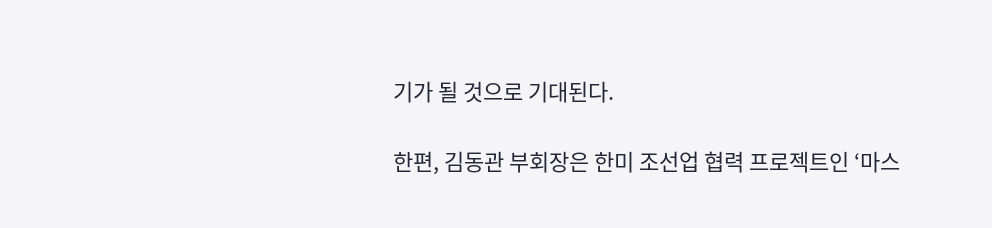기가 될 것으로 기대된다.

한편, 김동관 부회장은 한미 조선업 협력 프로젝트인 ‘마스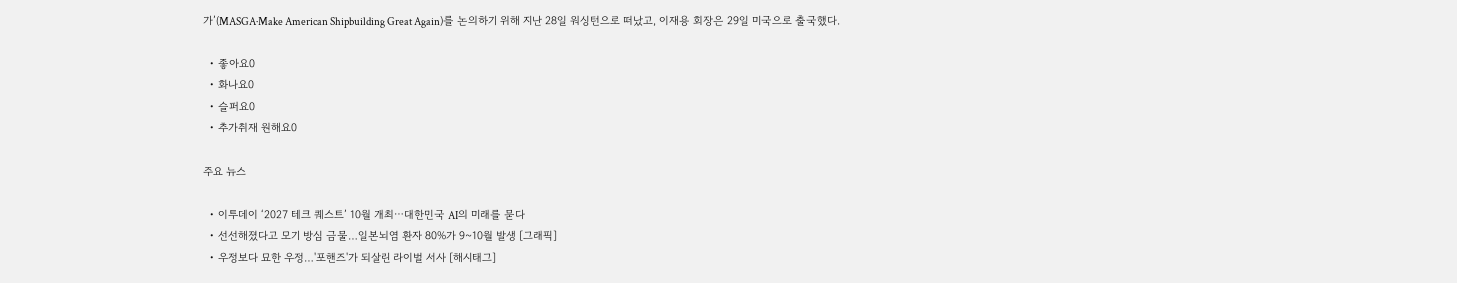가’(MASGA·Make American Shipbuilding Great Again)를 논의하기 위해 지난 28일 워싱턴으로 떠났고, 이재용 회장은 29일 미국으로 출국했다.

  • 좋아요0
  • 화나요0
  • 슬퍼요0
  • 추가취재 원해요0

주요 뉴스

  • 이투데이 ‘2027 테크 퀘스트’ 10월 개최⋯대한민국 AI의 미래를 묻다
  • 선선해졌다고 모기 방심 금물…일본뇌염 환자 80%가 9~10월 발생 [그래픽]
  • 우정보다 묘한 우정…'포핸즈'가 되살린 라이벌 서사 [해시태그]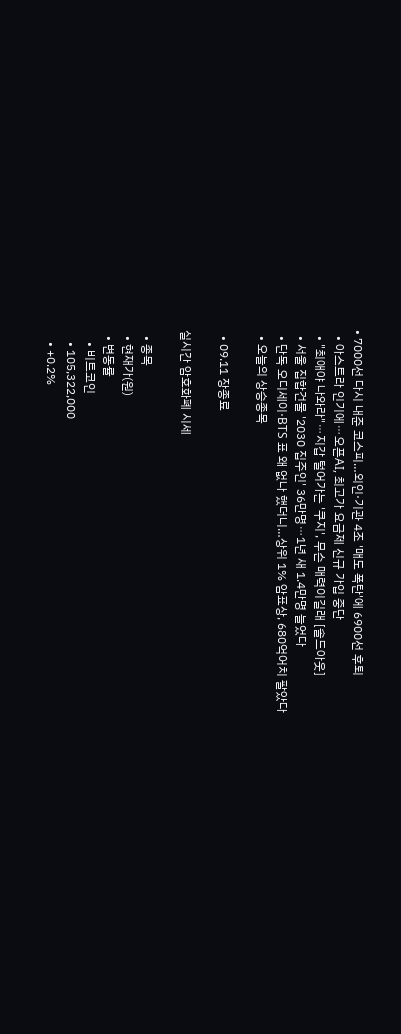• 7000선 다시 내준 코스피…외인·기관 4조 '매도 폭탄'에 6900선 후퇴
  • 아스트라 인기에⋯오픈AI, 최고가 요금제 신규 가입 중단
  • "최애야 나와라"⋯지갑 털어가는 '쿠지', 무슨 매력이길래 [솔드아웃]
  • 서울 집합건물 '2030 집주인' 36만명⋯1년 새 1.4만명 늘었다
  • 단독 오디세이·BTS 표 왜 없나 했더니…상위 1% 암표상, 680억어치 팔았다
  • 오늘의 상승종목

  • 09.11 장종료

실시간 암호화폐 시세

  • 종목
  • 현재가(원)
  • 변동률
    • 비트코인
    • 105,322,000
    • +0.2%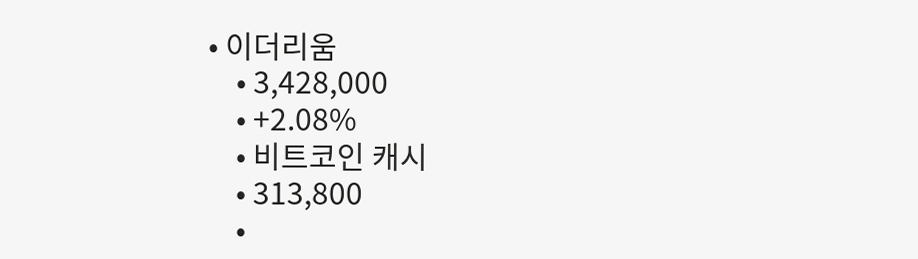• 이더리움
    • 3,428,000
    • +2.08%
    • 비트코인 캐시
    • 313,800
    •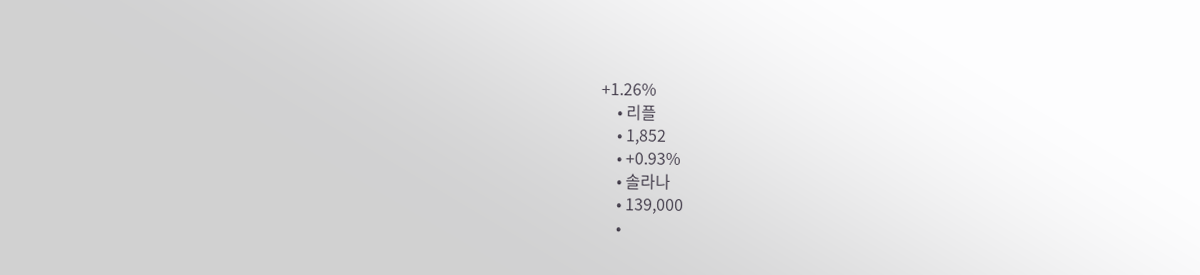+1.26%
    • 리플
    • 1,852
    • +0.93%
    • 솔라나
    • 139,000
    •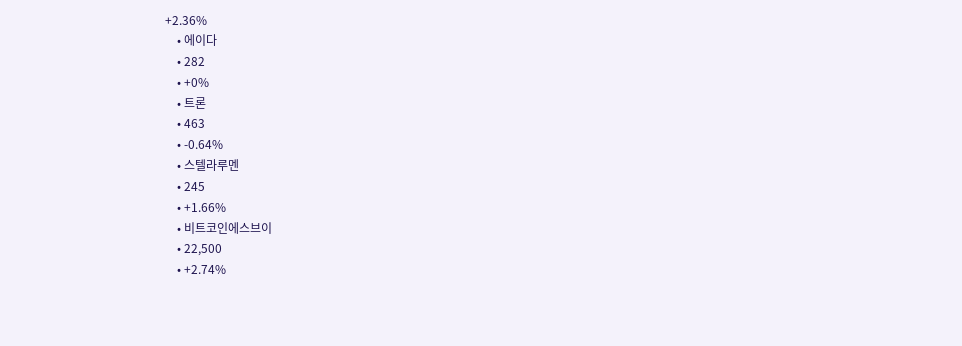+2.36%
    • 에이다
    • 282
    • +0%
    • 트론
    • 463
    • -0.64%
    • 스텔라루멘
    • 245
    • +1.66%
    • 비트코인에스브이
    • 22,500
    • +2.74%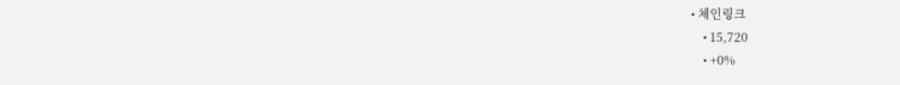• 체인링크
    • 15,720
    • +0%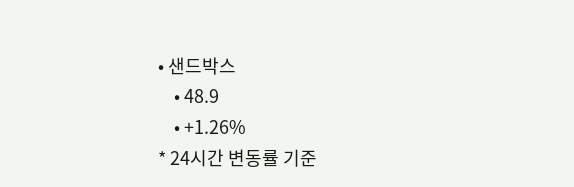• 샌드박스
    • 48.9
    • +1.26%
* 24시간 변동률 기준